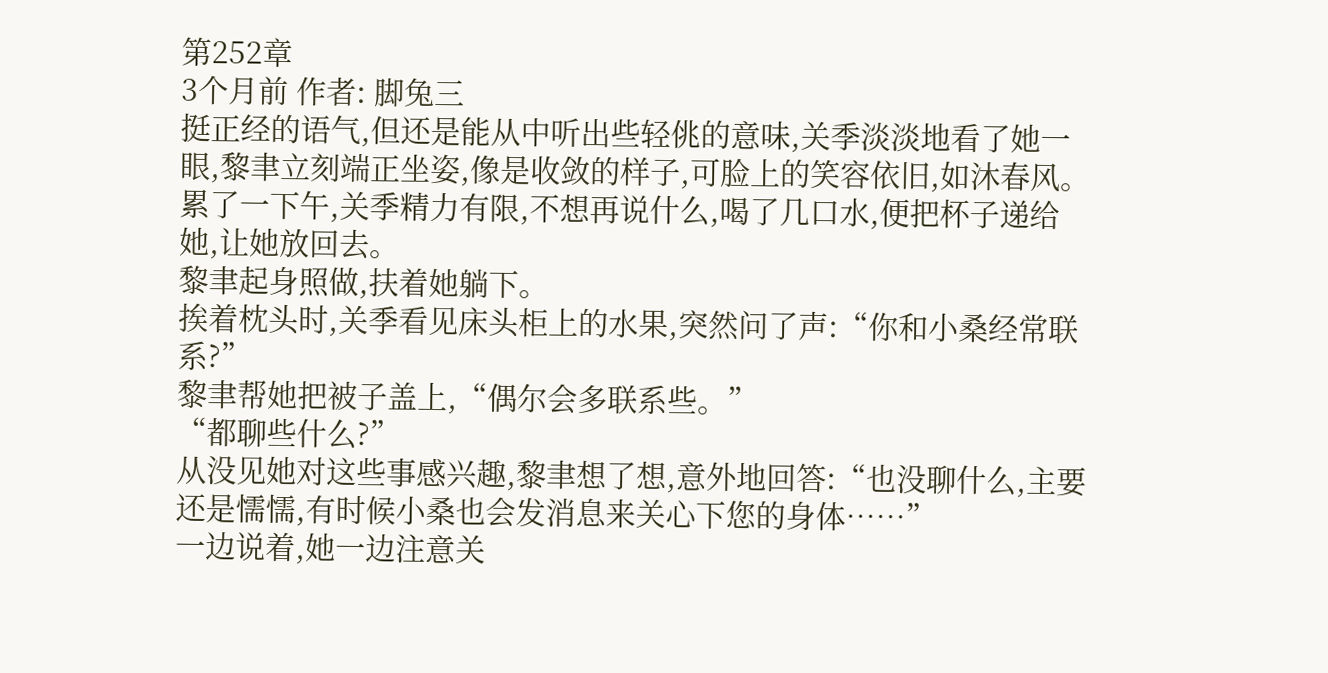第252章
3个月前 作者: 脚兔三
挺正经的语气,但还是能从中听出些轻佻的意味,关季淡淡地看了她一眼,黎聿立刻端正坐姿,像是收敛的样子,可脸上的笑容依旧,如沐春风。
累了一下午,关季精力有限,不想再说什么,喝了几口水,便把杯子递给她,让她放回去。
黎聿起身照做,扶着她躺下。
挨着枕头时,关季看见床头柜上的水果,突然问了声:“你和小桑经常联系?”
黎聿帮她把被子盖上,“偶尔会多联系些。”
“都聊些什么?”
从没见她对这些事感兴趣,黎聿想了想,意外地回答:“也没聊什么,主要还是懦懦,有时候小桑也会发消息来关心下您的身体……”
一边说着,她一边注意关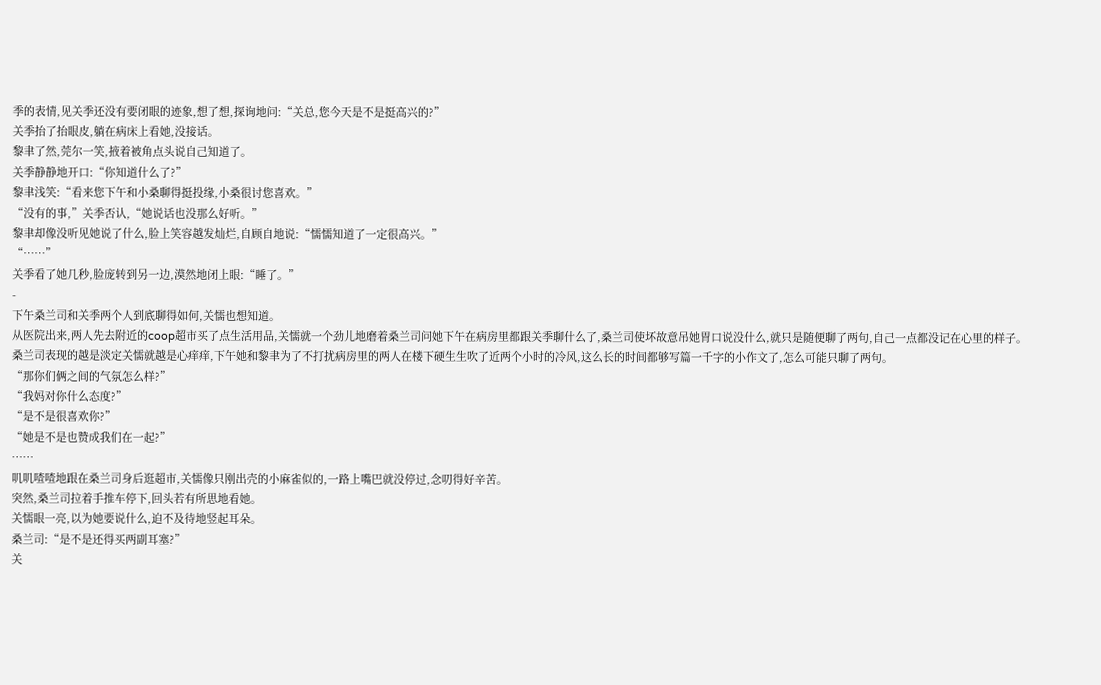季的表情,见关季还没有要闭眼的迹象,想了想,探询地问:“关总,您今天是不是挺高兴的?”
关季抬了抬眼皮,躺在病床上看她,没接话。
黎聿了然,莞尔一笑,掖着被角点头说自己知道了。
关季静静地开口:“你知道什么了?”
黎聿浅笑:“看来您下午和小桑聊得挺投缘,小桑很讨您喜欢。”
“没有的事,”关季否认,“她说话也没那么好听。”
黎聿却像没听见她说了什么,脸上笑容越发灿烂,自顾自地说:“懦懦知道了一定很高兴。”
“……”
关季看了她几秒,脸庞转到另一边,漠然地闭上眼:“睡了。”
-
下午桑兰司和关季两个人到底聊得如何,关懦也想知道。
从医院出来,两人先去附近的coop超市买了点生活用品,关懦就一个劲儿地磨着桑兰司问她下午在病房里都跟关季聊什么了,桑兰司使坏故意吊她胃口说没什么,就只是随便聊了两句,自己一点都没记在心里的样子。
桑兰司表现的越是淡定关懦就越是心痒痒,下午她和黎聿为了不打扰病房里的两人在楼下硬生生吹了近两个小时的冷风,这么长的时间都够写篇一千字的小作文了,怎么可能只聊了两句。
“那你们俩之间的气氛怎么样?”
“我妈对你什么态度?”
“是不是很喜欢你?”
“她是不是也赞成我们在一起?”
……
叽叽喳喳地跟在桑兰司身后逛超市,关懦像只刚出壳的小麻雀似的,一路上嘴巴就没停过,念叨得好辛苦。
突然,桑兰司拉着手推车停下,回头若有所思地看她。
关懦眼一亮,以为她要说什么,迫不及待地竖起耳朵。
桑兰司:“是不是还得买两副耳塞?”
关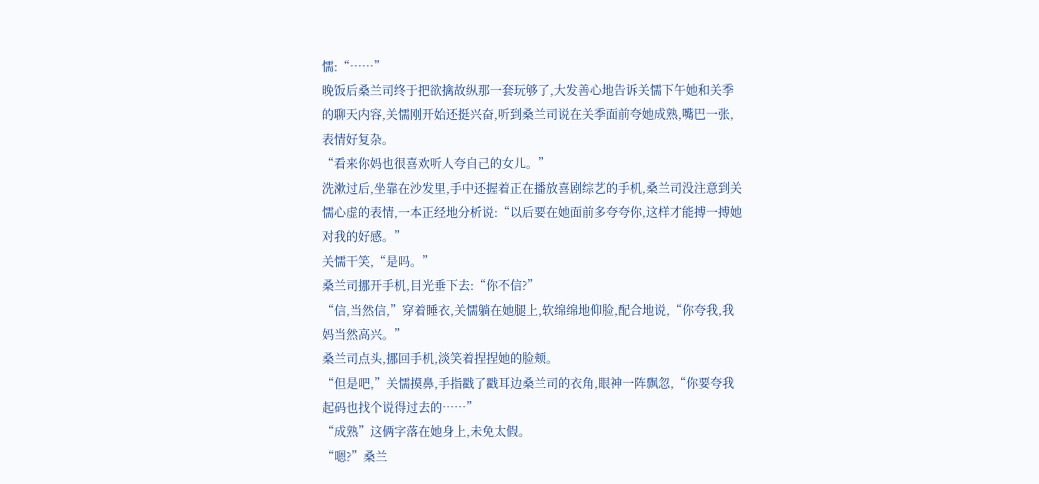懦:“……”
晚饭后桑兰司终于把欲擒故纵那一套玩够了,大发善心地告诉关懦下午她和关季的聊天内容,关懦刚开始还挺兴奋,听到桑兰司说在关季面前夸她成熟,嘴巴一张,表情好复杂。
“看来你妈也很喜欢听人夸自己的女儿。”
洗漱过后,坐靠在沙发里,手中还握着正在播放喜剧综艺的手机,桑兰司没注意到关懦心虚的表情,一本正经地分析说:“以后要在她面前多夸夸你,这样才能搏一搏她对我的好感。”
关懦干笑,“是吗。”
桑兰司挪开手机,目光垂下去:“你不信?”
“信,当然信,”穿着睡衣,关懦躺在她腿上,软绵绵地仰脸,配合地说,“你夸我,我妈当然高兴。”
桑兰司点头,挪回手机,淡笑着捏捏她的脸颊。
“但是吧,”关懦摸鼻,手指戳了戳耳边桑兰司的衣角,眼神一阵飘忽,“你要夸我起码也找个说得过去的……”
“成熟”这俩字落在她身上,未免太假。
“嗯?”桑兰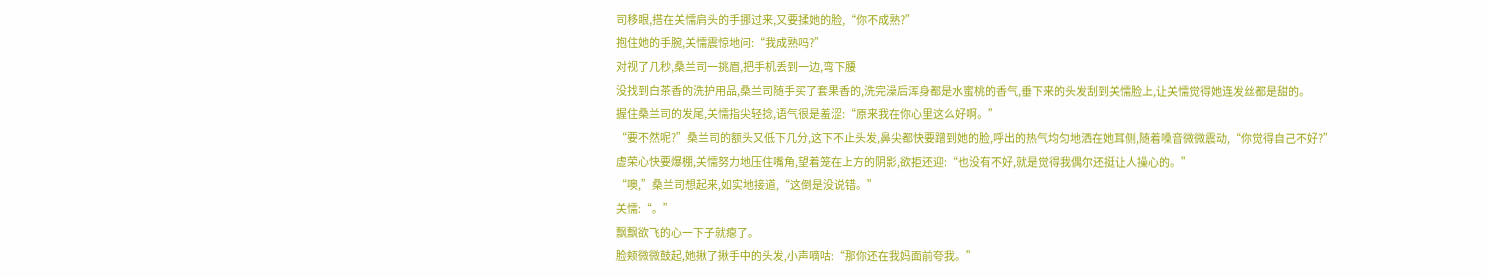司移眼,搭在关懦肩头的手挪过来,又要揉她的脸,“你不成熟?”
抱住她的手腕,关懦震惊地问:“我成熟吗?”
对视了几秒,桑兰司一挑眉,把手机丢到一边,弯下腰
没找到白茶香的洗护用品,桑兰司随手买了套果香的,洗完澡后浑身都是水蜜桃的香气,垂下来的头发刮到关懦脸上,让关懦觉得她连发丝都是甜的。
握住桑兰司的发尾,关懦指尖轻捻,语气很是羞涩:“原来我在你心里这么好啊。”
“要不然呢?”桑兰司的额头又低下几分,这下不止头发,鼻尖都快要蹭到她的脸,呼出的热气均匀地洒在她耳侧,随着嗓音微微震动,“你觉得自己不好?”
虚荣心快要爆棚,关懦努力地压住嘴角,望着笼在上方的阴影,欲拒还迎:“也没有不好,就是觉得我偶尔还挺让人操心的。”
“噢,”桑兰司想起来,如实地接道,“这倒是没说错。”
关懦:“。”
飘飘欲飞的心一下子就瘪了。
脸颊微微鼓起,她揪了揪手中的头发,小声嘀咕:“那你还在我妈面前夸我。”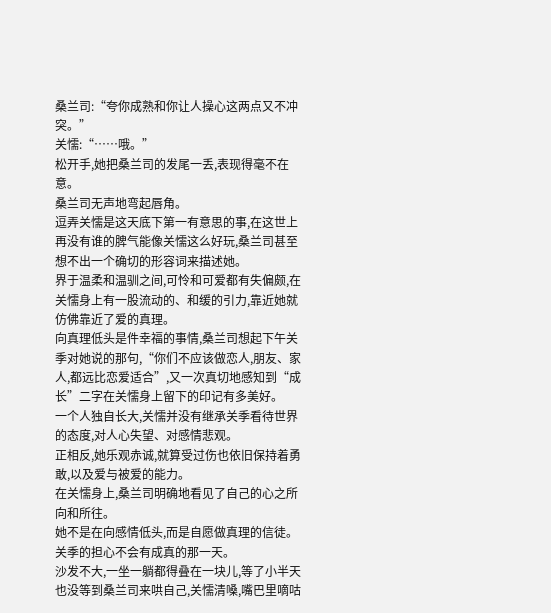桑兰司:“夸你成熟和你让人操心这两点又不冲突。”
关懦:“……哦。”
松开手,她把桑兰司的发尾一丢,表现得毫不在意。
桑兰司无声地弯起唇角。
逗弄关懦是这天底下第一有意思的事,在这世上再没有谁的脾气能像关懦这么好玩,桑兰司甚至想不出一个确切的形容词来描述她。
界于温柔和温驯之间,可怜和可爱都有失偏颇,在关懦身上有一股流动的、和缓的引力,靠近她就仿佛靠近了爱的真理。
向真理低头是件幸福的事情,桑兰司想起下午关季对她说的那句,“你们不应该做恋人,朋友、家人,都远比恋爱适合”,又一次真切地感知到“成长”二字在关懦身上留下的印记有多美好。
一个人独自长大,关懦并没有继承关季看待世界的态度,对人心失望、对感情悲观。
正相反,她乐观赤诚,就算受过伤也依旧保持着勇敢,以及爱与被爱的能力。
在关懦身上,桑兰司明确地看见了自己的心之所向和所往。
她不是在向感情低头,而是自愿做真理的信徒。
关季的担心不会有成真的那一天。
沙发不大,一坐一躺都得叠在一块儿,等了小半天也没等到桑兰司来哄自己,关懦清嗓,嘴巴里嘀咕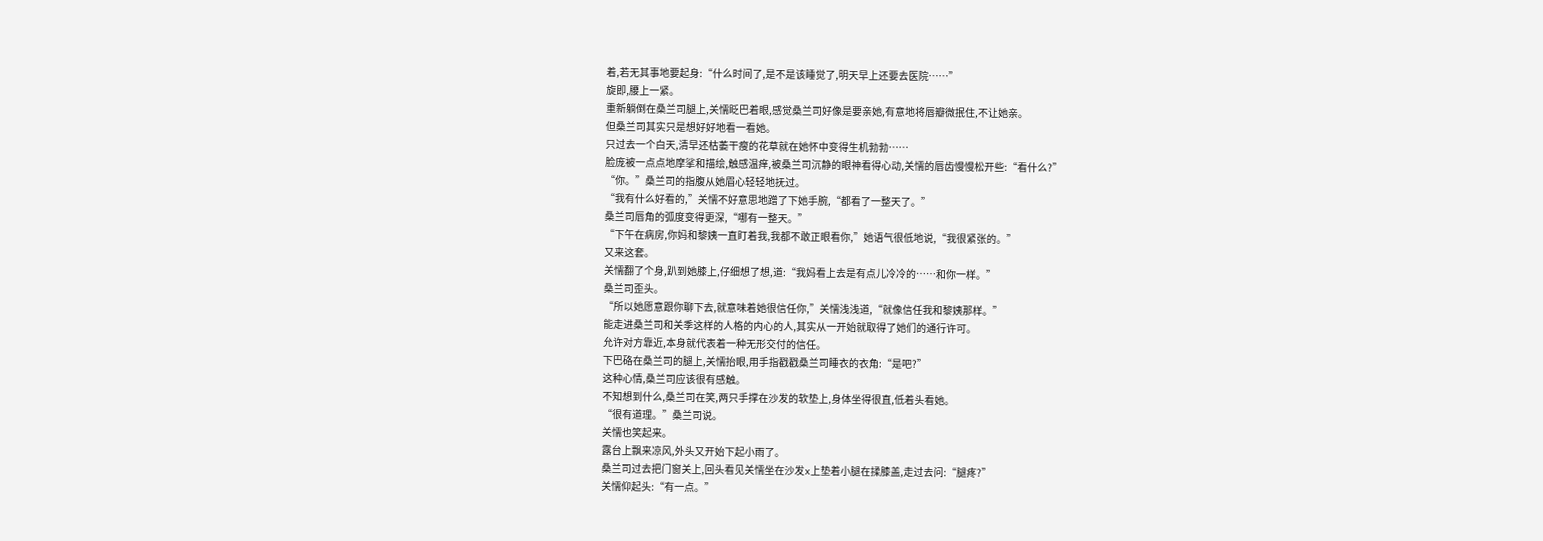着,若无其事地要起身:“什么时间了,是不是该睡觉了,明天早上还要去医院……”
旋即,腰上一紧。
重新躺倒在桑兰司腿上,关懦眨巴着眼,感觉桑兰司好像是要亲她,有意地将唇瓣微抿住,不让她亲。
但桑兰司其实只是想好好地看一看她。
只过去一个白天,清早还枯萎干瘦的花草就在她怀中变得生机勃勃……
脸庞被一点点地摩挲和描绘,触感温痒,被桑兰司沉静的眼神看得心动,关懦的唇齿慢慢松开些:“看什么?”
“你。”桑兰司的指腹从她眉心轻轻地抚过。
“我有什么好看的,”关懦不好意思地蹭了下她手腕,“都看了一整天了。”
桑兰司唇角的弧度变得更深,“哪有一整天。”
“下午在病房,你妈和黎姨一直盯着我,我都不敢正眼看你,”她语气很低地说,“我很紧张的。”
又来这套。
关懦翻了个身,趴到她膝上,仔细想了想,道:“我妈看上去是有点儿冷冷的……和你一样。”
桑兰司歪头。
“所以她愿意跟你聊下去,就意味着她很信任你,”关懦浅浅道,“就像信任我和黎姨那样。”
能走进桑兰司和关季这样的人格的内心的人,其实从一开始就取得了她们的通行许可。
允许对方靠近,本身就代表着一种无形交付的信任。
下巴硌在桑兰司的腿上,关懦抬眼,用手指戳戳桑兰司睡衣的衣角:“是吧?”
这种心情,桑兰司应该很有感触。
不知想到什么,桑兰司在笑,两只手撑在沙发的软垫上,身体坐得很直,低着头看她。
“很有道理。”桑兰司说。
关懦也笑起来。
露台上飘来凉风,外头又开始下起小雨了。
桑兰司过去把门窗关上,回头看见关懦坐在沙发x上垫着小腿在揉膝盖,走过去问:“腿疼?”
关懦仰起头:“有一点。”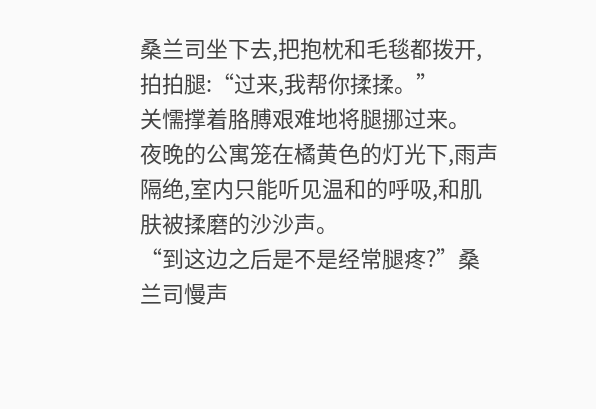桑兰司坐下去,把抱枕和毛毯都拨开,拍拍腿:“过来,我帮你揉揉。”
关懦撑着胳膊艰难地将腿挪过来。
夜晚的公寓笼在橘黄色的灯光下,雨声隔绝,室内只能听见温和的呼吸,和肌肤被揉磨的沙沙声。
“到这边之后是不是经常腿疼?”桑兰司慢声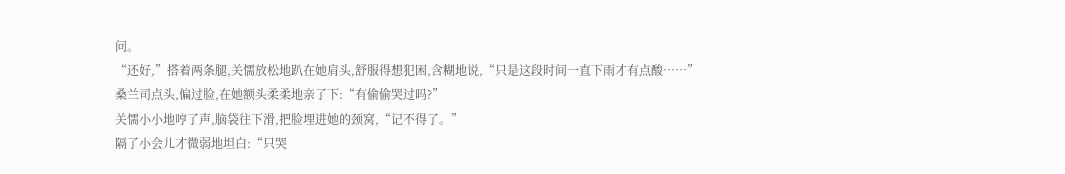问。
“还好,”搭着两条腿,关懦放松地趴在她肩头,舒服得想犯困,含糊地说,“只是这段时间一直下雨才有点酸……”
桑兰司点头,偏过脸,在她额头柔柔地亲了下:“有偷偷哭过吗?”
关懦小小地哼了声,脑袋往下滑,把脸埋进她的颈窝,“记不得了。”
隔了小会儿才微弱地坦白:“只哭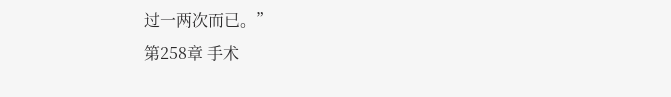过一两次而已。”
第258章 手术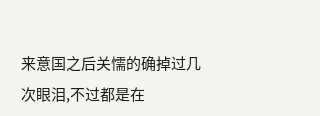来意国之后关懦的确掉过几次眼泪,不过都是在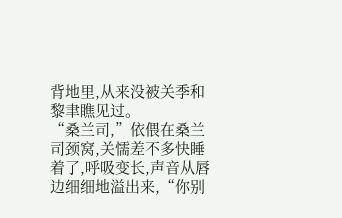背地里,从来没被关季和黎聿瞧见过。
“桑兰司,”依偎在桑兰司颈窝,关懦差不多快睡着了,呼吸变长,声音从唇边细细地溢出来,“你别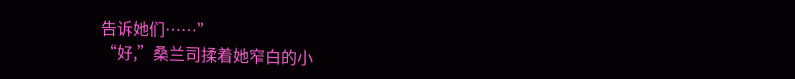告诉她们……”
“好,”桑兰司揉着她窄白的小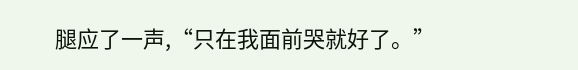腿应了一声,“只在我面前哭就好了。”